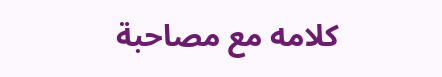كلامه مع مصاحبة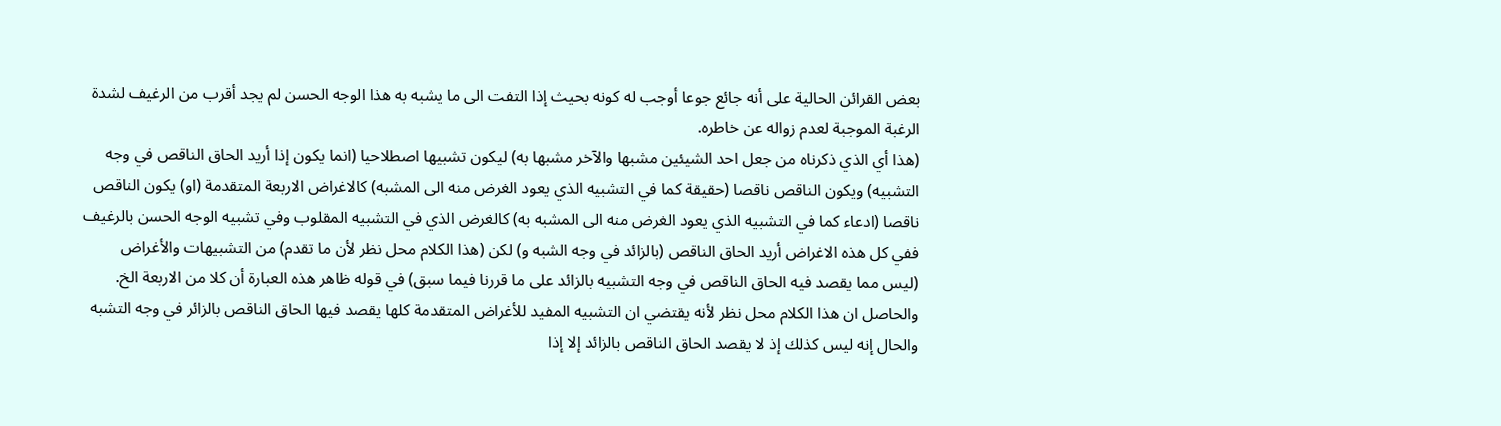بعض القرائن الحالية على أنه جائع جوعا أوجب له كونه بحيث إذا التفت الى ما يشبه به هذا الوجه الحسن لم يجد أقرب من الرغيف لشدة الرغبة الموجبة لعدم زواله عن خاطره.
(هذا أي الذي ذكرناه من جعل احد الشيئين مشبها والآخر مشبها به) ليكون تشبيها اصطلاحيا (انما يكون إذا أريد الحاق الناقص في وجه التشبيه) ويكون الناقص ناقصا (حقيقة كما في التشبيه الذي يعود الغرض منه الى المشبه) كالاغراض الاربعة المتقدمة (او) يكون الناقص ناقصا (ادعاء كما في التشبيه الذي يعود الغرض منه الى المشبه به) كالغرض الذي في التشبيه المقلوب وفي تشبيه الوجه الحسن بالرغيف ففي كل هذه الاغراض أريد الحاق الناقص (بالزائد في وجه الشبه و) لكن (هذا الكلام محل نظر لأن ما تقدم) من التشبيهات والأغراض (ليس مما يقصد فيه الحاق الناقص في وجه التشبيه بالزائد على ما قررنا فيما سبق) في قوله ظاهر هذه العبارة أن كلا من الاربعة الخ.
والحاصل ان هذا الكلام محل نظر لأنه يقتضي ان التشبيه المفيد للأغراض المتقدمة كلها يقصد فيها الحاق الناقص بالزائر في وجه التشبه والحال إنه ليس كذلك إذ لا يقصد الحاق الناقص بالزائد إلا إذا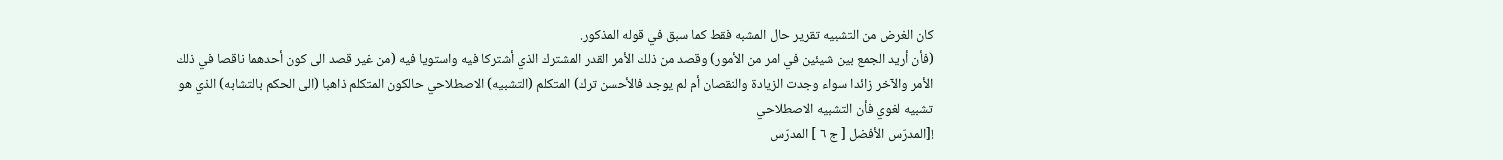كان الغرض من التشبيه تقرير حال المشبه فقط كما سبق في قوله المذكور.
(فأن أريد الجمع بين شيئين في امر من الأمور) وقصد من ذلك الأمر القدر المشترك الذي أشتركا فيه واستويا فيه (من غير قصد الى كون أحدهما ناقصا في ذلك الأمر والآخر زائدا سواء وجدت الزيادة والنقصان أم لم يوجد فالأحسن ترك) المتكلم (التشبيه) الاصطلاحي حالكون المتكلم ذاهبا (الى الحكم بالتشابه) الذي هو تشبيه لغوي فأن التشبيه الاصطلاحي
![المدرّس الأفضل [ ج ٦ ] المدرّس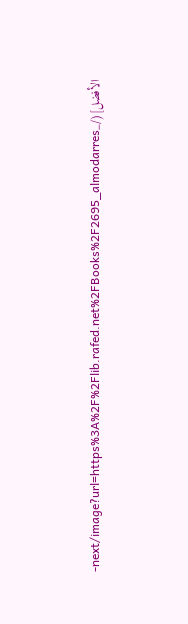الأفضل](/_next/image?url=https%3A%2F%2Flib.rafed.net%2FBooks%2F2695_almodarres-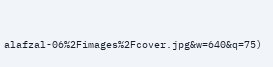alafzal-06%2Fimages%2Fcover.jpg&w=640&q=75)